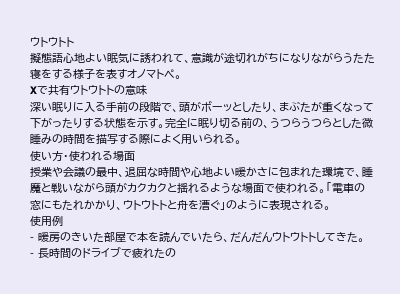ウトウトト
擬態語心地よい眠気に誘われて、意識が途切れがちになりながらうたた寝をする様子を表すオノマトペ。
Xで共有ウトウトトの意味
深い眠りに入る手前の段階で、頭がボーッとしたり、まぶたが重くなって下がったりする状態を示す。完全に眠り切る前の、うつらうつらとした微睡みの時間を描写する際によく用いられる。
使い方・使われる場面
授業や会議の最中、退屈な時間や心地よい暖かさに包まれた環境で、睡魔と戦いながら頭がカクカクと揺れるような場面で使われる。「電車の窓にもたれかかり、ウトウトトと舟を漕ぐ」のように表現される。
使用例
- 暖房のきいた部屋で本を読んでいたら、だんだんウトウトトしてきた。
- 長時間のドライブで疲れたの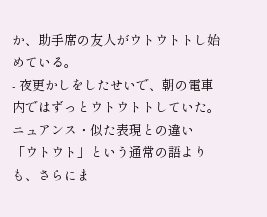か、助手席の友人がウトウトトし始めている。
- 夜更かしをしたせいで、朝の電車内ではずっとウトウトトしていた。
ニュアンス・似た表現との違い
「ウトウト」という通常の語よりも、さらにま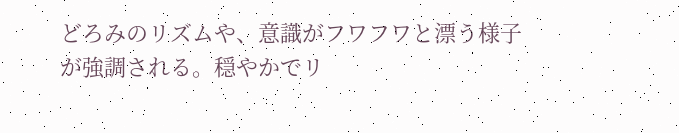どろみのリズムや、意識がフワフワと漂う様子が強調される。穏やかでリ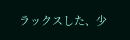ラックスした、少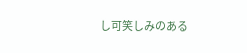し可笑しみのある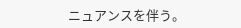ニュアンスを伴う。